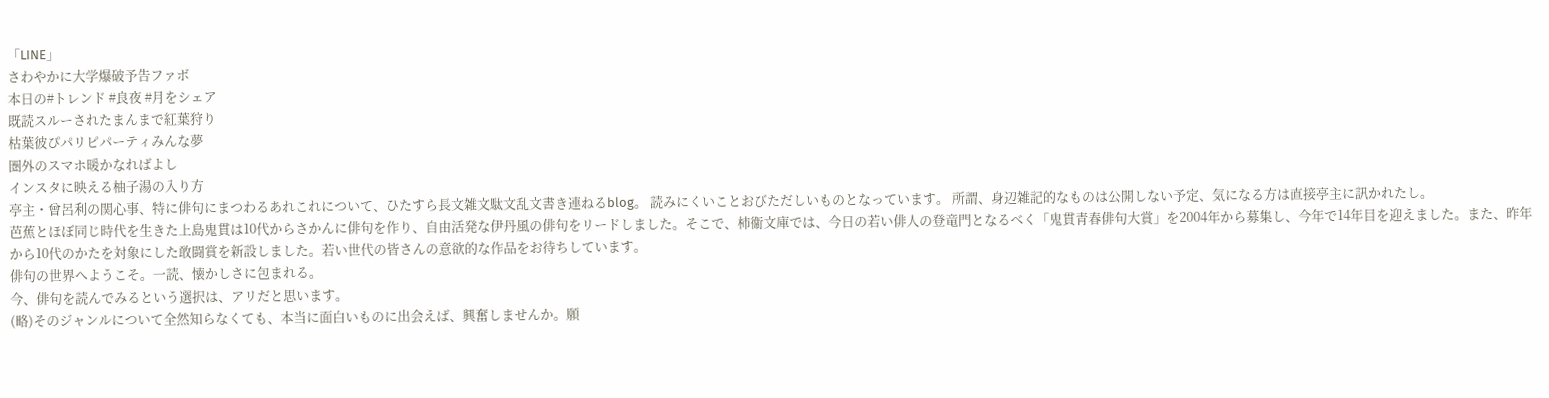「LINE」
さわやかに大学爆破予告ファボ
本日の#トレンド #良夜 #月をシェア
既読スルーされたまんまで紅葉狩り
枯葉彼ぴパリピパーティみんな夢
圏外のスマホ暖かなればよし
インスタに映える柚子湯の入り方
亭主・曾呂利の関心事、特に俳句にまつわるあれこれについて、ひたすら長文雑文駄文乱文書き連ねるblog。 読みにくいことおびただしいものとなっています。 所謂、身辺雑記的なものは公開しない予定、気になる方は直接亭主に訊かれたし。
芭蕉とほぼ同じ時代を生きた上島鬼貫は10代からさかんに俳句を作り、自由活発な伊丹風の俳句をリードしました。そこで、柿衞文庫では、今日の若い俳人の登竜門となるべく「鬼貫青春俳句大賞」を2004年から募集し、今年で14年目を迎えました。また、昨年から10代のかたを対象にした敢闘賞を新設しました。若い世代の皆さんの意欲的な作品をお待ちしています。
俳句の世界へようこそ。一読、懐かしさに包まれる。
今、俳句を読んでみるという選択は、アリだと思います。
(略)そのジャンルについて全然知らなくても、本当に面白いものに出会えば、興奮しませんか。願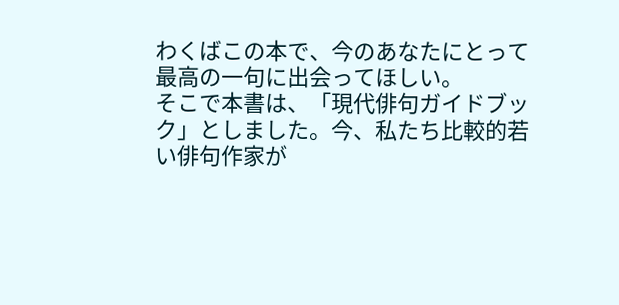わくばこの本で、今のあなたにとって最高の一句に出会ってほしい。
そこで本書は、「現代俳句ガイドブック」としました。今、私たち比較的若い俳句作家が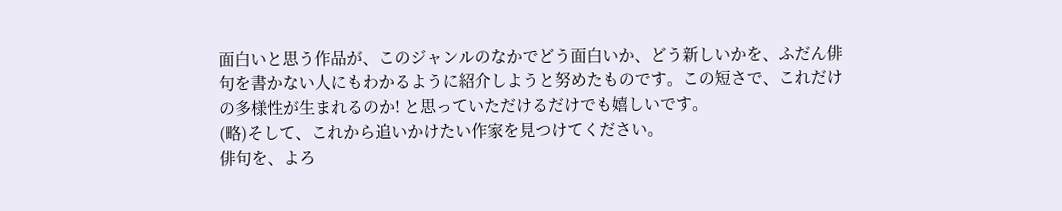面白いと思う作品が、このジャンルのなかでどう面白いか、どう新しいかを、ふだん俳句を書かない人にもわかるように紹介しようと努めたものです。この短さで、これだけの多様性が生まれるのか! と思っていただけるだけでも嬉しいです。
(略)そして、これから追いかけたい作家を見つけてください。
俳句を、よろ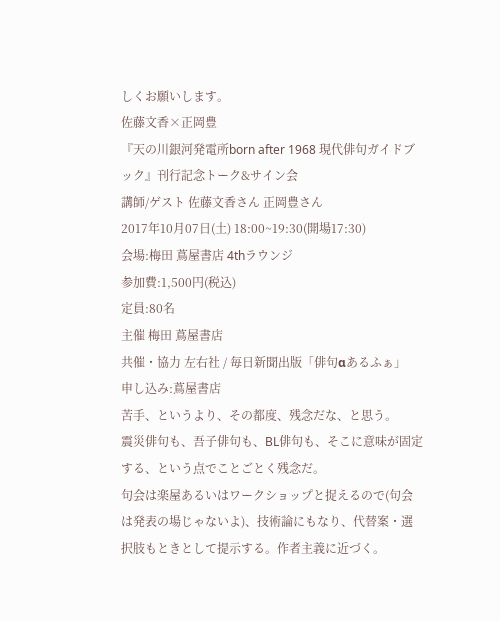しくお願いします。
佐藤文香×正岡豊
『天の川銀河発電所born after 1968 現代俳句ガイドブック』刊行記念トーク&サイン会
講師/ゲスト 佐藤文香さん 正岡豊さん
2017年10月07日(土) 18:00~19:30(開場17:30)
会場:梅田 蔦屋書店 4thラウンジ
参加費:1,500円(税込)
定員:80名
主催 梅田 蔦屋書店
共催・協力 左右社 / 毎日新聞出版「俳句αあるふぁ」
申し込み:蔦屋書店
苦手、というより、その都度、残念だな、と思う。
震災俳句も、吾子俳句も、BL俳句も、そこに意味が固定する、という点でことごとく残念だ。
句会は楽屋あるいはワークショップと捉えるので(句会は発表の場じゃないよ)、技術論にもなり、代替案・選択肢もときとして提示する。作者主義に近づく。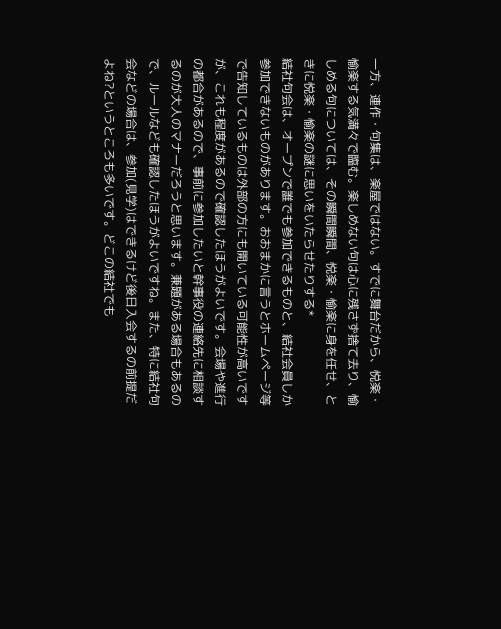一方、連作・句集は、楽屋ではない。すでに舞台だから、悦楽・愉楽する気満々で臨む。楽しめない句は心に残さず捨て去り、愉しめる句については、その瞬間瞬間、悦楽・愉楽に身を任せ、ときに悦楽・愉楽の謎に思いをいたらせたりする*
結社句会は、オープンで誰でも参加できるものと、結社会員しか参加できないものがあります。おおまかに言うとホームページ等で告知しているものは外部の方にも開いている可能性が高いですが、これも程度があるので確認したほうがよいです。会場や進行の都合があるので、事前に参加したいと幹事役の連絡先に相談するのが大人のマナーだろうと思います。兼題がある場合もあるので、ルールなども確認したほうがよいですね。また、特に結社句会などの場合は、参加(見学)はできるけど後日入会するの前提だよね?というところも多いです。どこの結社でも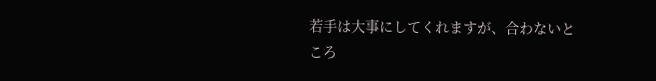若手は大事にしてくれますが、合わないところ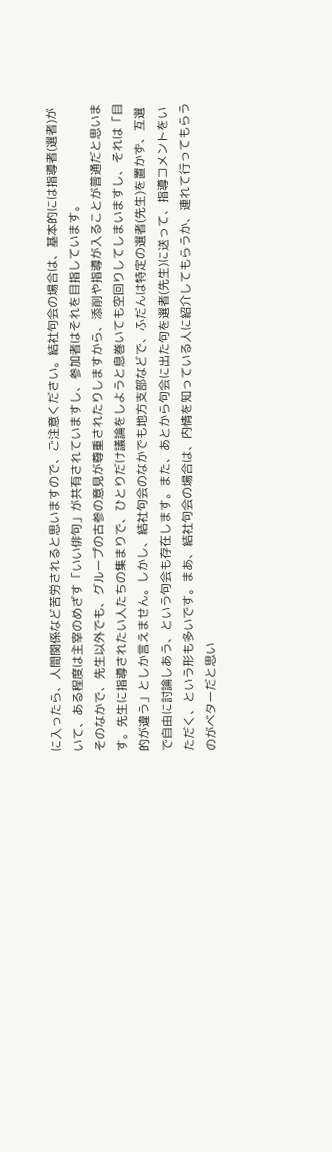に入ったら、人間関係など苦労されると思いますので、ご注意ください。結社句会の場合は、基本的には指導者(選者)がいて、ある程度は主宰のめざす「いい俳句」が共有されていますし、参加者はそれを目指しています。
そのなかで、先生以外でも、グループの古参の意見が尊重されたりしますから、添削や指導が入ることが普通だと思います。先生に指導されたい人たちの集まりで、ひとりだけ議論をしようと息巻いても空回りしてしまいますし、それは「目的が違う」としか言えません。しかし、結社句会のなかでも地方支部などで、ふだんは特定の選者(先生)を置かず、互選で自由に討論しあう、という句会も存在します。また、あとから句会に出た句を選者(先生)に送って、指導コメントをいただく、という形も多いです。まあ、結社句会の場合は、内情を知っている人に紹介してもらうか、連れて行ってもらうのがベターだと思い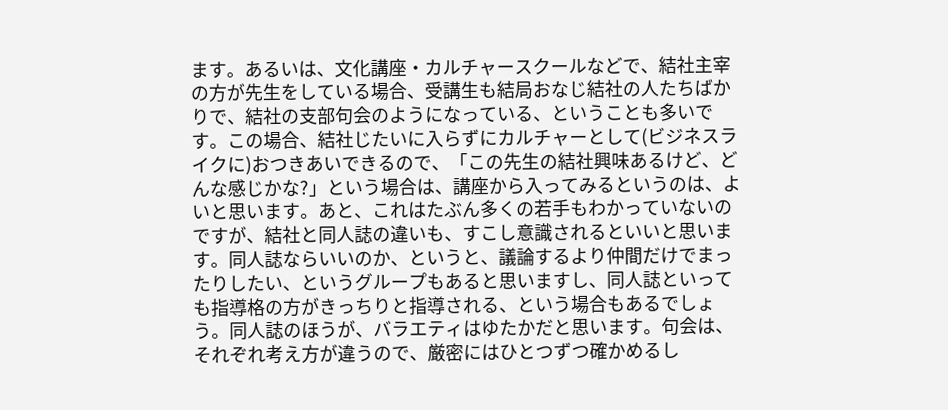ます。あるいは、文化講座・カルチャースクールなどで、結社主宰の方が先生をしている場合、受講生も結局おなじ結社の人たちばかりで、結社の支部句会のようになっている、ということも多いです。この場合、結社じたいに入らずにカルチャーとして(ビジネスライクに)おつきあいできるので、「この先生の結社興味あるけど、どんな感じかな?」という場合は、講座から入ってみるというのは、よいと思います。あと、これはたぶん多くの若手もわかっていないのですが、結社と同人誌の違いも、すこし意識されるといいと思います。同人誌ならいいのか、というと、議論するより仲間だけでまったりしたい、というグループもあると思いますし、同人誌といっても指導格の方がきっちりと指導される、という場合もあるでしょう。同人誌のほうが、バラエティはゆたかだと思います。句会は、それぞれ考え方が違うので、厳密にはひとつずつ確かめるし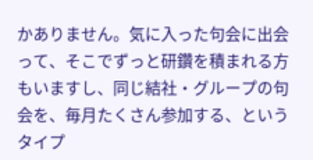かありません。気に入った句会に出会って、そこでずっと研鑽を積まれる方もいますし、同じ結社・グループの句会を、毎月たくさん参加する、というタイプ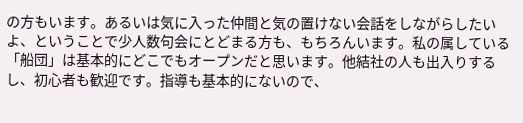の方もいます。あるいは気に入った仲間と気の置けない会話をしながらしたいよ、ということで少人数句会にとどまる方も、もちろんいます。私の属している「船団」は基本的にどこでもオープンだと思います。他結社の人も出入りするし、初心者も歓迎です。指導も基本的にないので、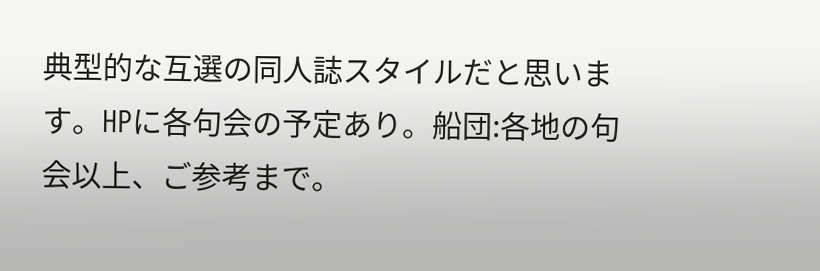典型的な互選の同人誌スタイルだと思います。HPに各句会の予定あり。船団:各地の句会以上、ご参考まで。